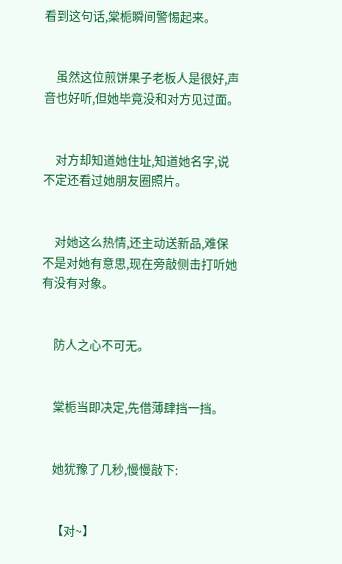看到这句话,棠栀瞬间警惕起来。


    虽然这位煎饼果子老板人是很好,声音也好听,但她毕竟没和对方见过面。


    对方却知道她住址,知道她名字,说不定还看过她朋友圈照片。


    对她这么热情,还主动送新品,难保不是对她有意思,现在旁敲侧击打听她有没有对象。


    防人之心不可无。


    棠栀当即决定,先借薄肆挡一挡。


    她犹豫了几秒,慢慢敲下:


    【对~】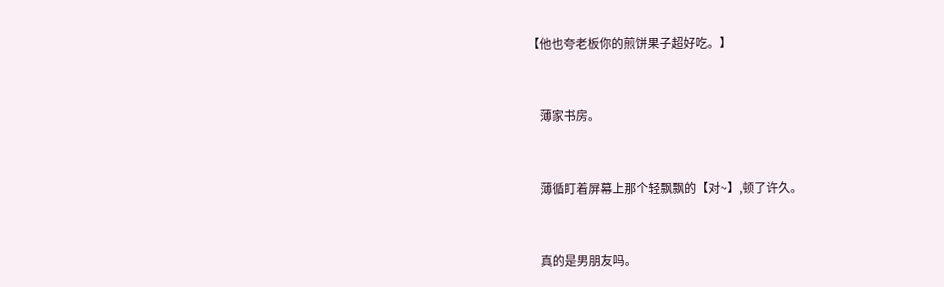【他也夸老板你的煎饼果子超好吃。】


    薄家书房。


    薄循盯着屏幕上那个轻飘飘的【对~】,顿了许久。


    真的是男朋友吗。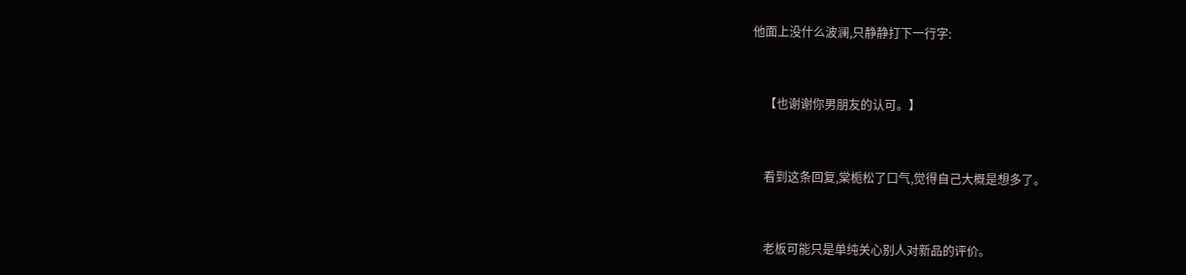他面上没什么波澜,只静静打下一行字:


    【也谢谢你男朋友的认可。】


    看到这条回复,棠栀松了口气,觉得自己大概是想多了。


    老板可能只是单纯关心别人对新品的评价。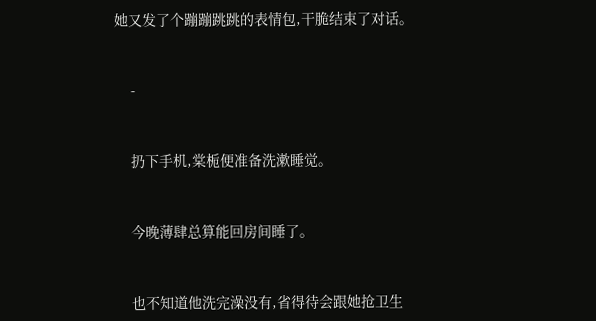她又发了个蹦蹦跳跳的表情包,干脆结束了对话。


    -


    扔下手机,棠栀便准备洗漱睡觉。


    今晚薄肆总算能回房间睡了。


    也不知道他洗完澡没有,省得待会跟她抢卫生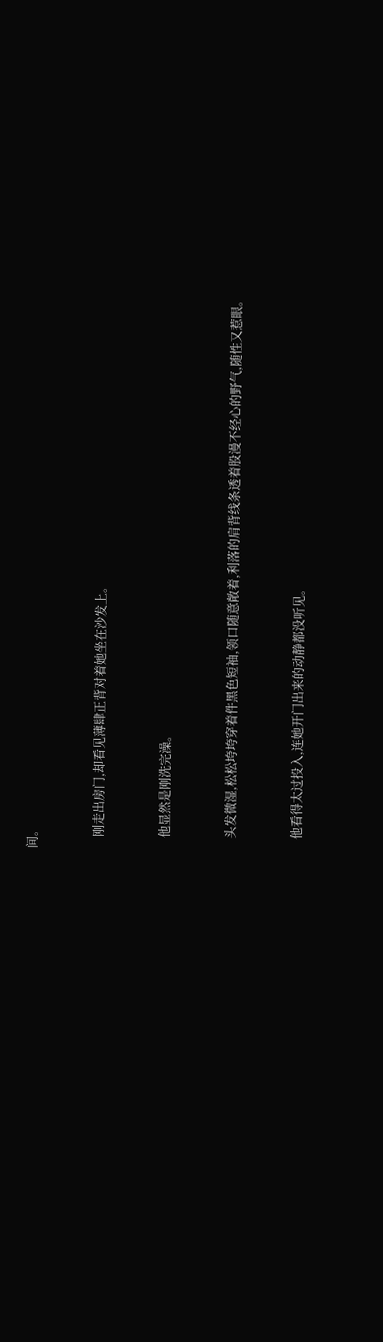间。


    刚走出房门,却看见薄肆正背对着她坐在沙发上。


    他显然是刚洗完澡。


    头发微湿,松松垮垮穿着件黑色短袖,领口随意敞着,利落的肩背线条透着股漫不经心的野气,随性又惹眼。


    他看得太过投入,连她开门出来的动静都没听见。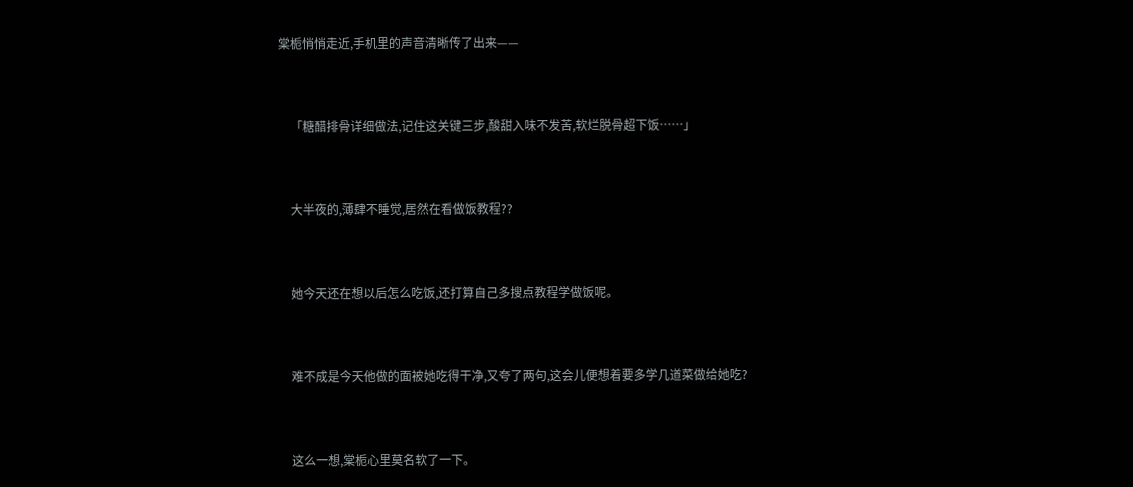棠栀悄悄走近,手机里的声音清晰传了出来——


    「糖醋排骨详细做法,记住这关键三步,酸甜入味不发苦,软烂脱骨超下饭……」


    大半夜的,薄肆不睡觉,居然在看做饭教程??


    她今天还在想以后怎么吃饭,还打算自己多搜点教程学做饭呢。


    难不成是今天他做的面被她吃得干净,又夸了两句,这会儿便想着要多学几道菜做给她吃?


    这么一想,棠栀心里莫名软了一下。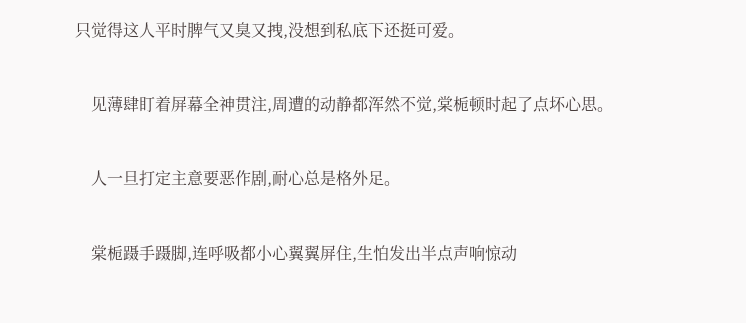只觉得这人平时脾气又臭又拽,没想到私底下还挺可爱。


    见薄肆盯着屏幕全神贯注,周遭的动静都浑然不觉,棠栀顿时起了点坏心思。


    人一旦打定主意要恶作剧,耐心总是格外足。


    棠栀蹑手蹑脚,连呼吸都小心翼翼屏住,生怕发出半点声响惊动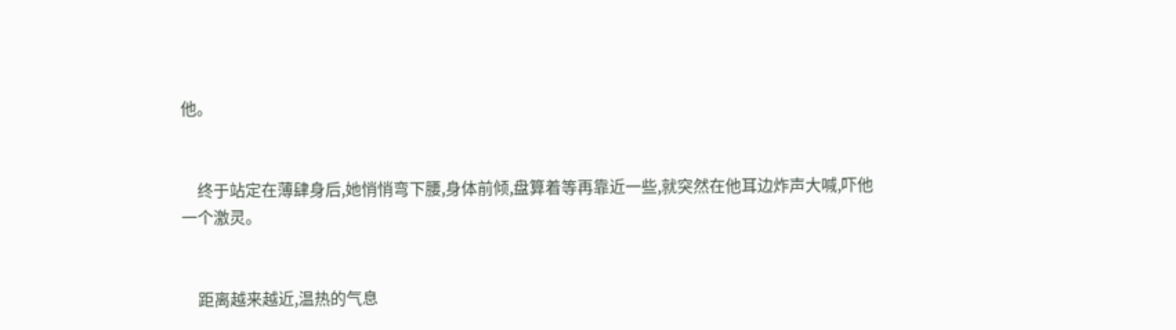他。


    终于站定在薄肆身后,她悄悄弯下腰,身体前倾,盘算着等再靠近一些,就突然在他耳边炸声大喊,吓他一个激灵。


    距离越来越近,温热的气息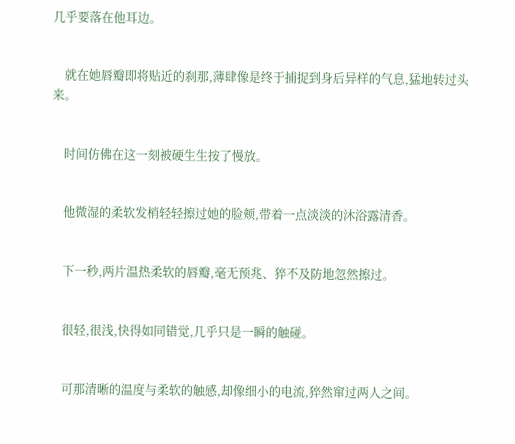几乎要落在他耳边。


    就在她唇瓣即将贴近的刹那,薄肆像是终于捕捉到身后异样的气息,猛地转过头来。


    时间仿佛在这一刻被硬生生按了慢放。


    他微湿的柔软发梢轻轻擦过她的脸颊,带着一点淡淡的沐浴露清香。


    下一秒,两片温热柔软的唇瓣,毫无预兆、猝不及防地忽然擦过。


    很轻,很浅,快得如同错觉,几乎只是一瞬的触碰。


    可那清晰的温度与柔软的触感,却像细小的电流,猝然窜过两人之间。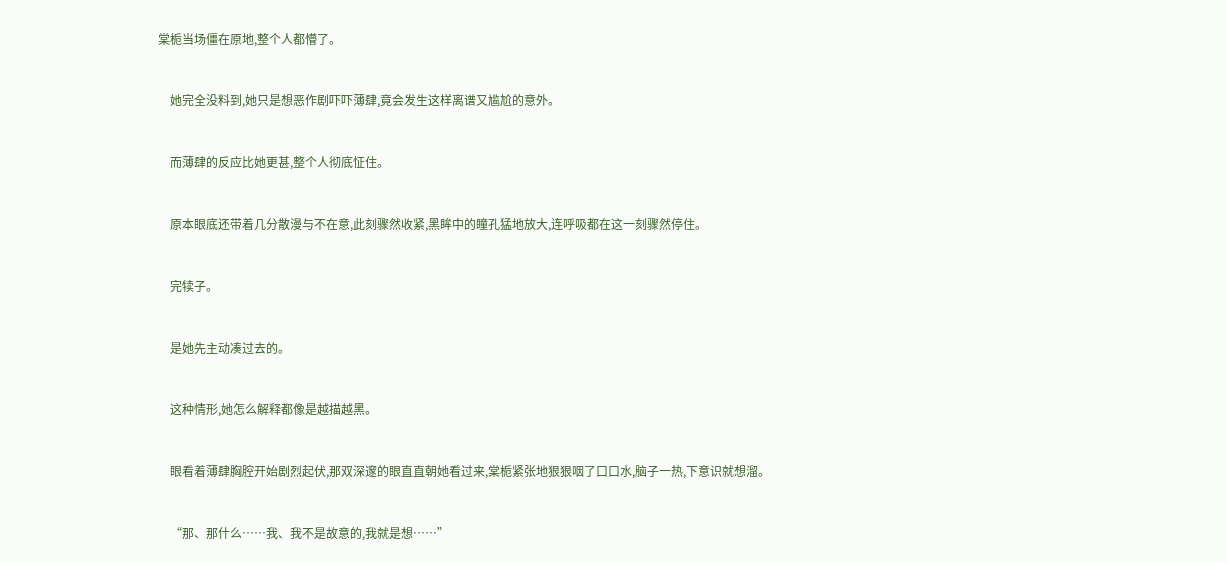棠栀当场僵在原地,整个人都懵了。


    她完全没料到,她只是想恶作剧吓吓薄肆,竟会发生这样离谱又尴尬的意外。


    而薄肆的反应比她更甚,整个人彻底怔住。


    原本眼底还带着几分散漫与不在意,此刻骤然收紧,黑眸中的瞳孔猛地放大,连呼吸都在这一刻骤然停住。


    完犊子。


    是她先主动凑过去的。


    这种情形,她怎么解释都像是越描越黑。


    眼看着薄肆胸腔开始剧烈起伏,那双深邃的眼直直朝她看过来,棠栀紧张地狠狠咽了口口水,脑子一热,下意识就想溜。


    “那、那什么……我、我不是故意的,我就是想……”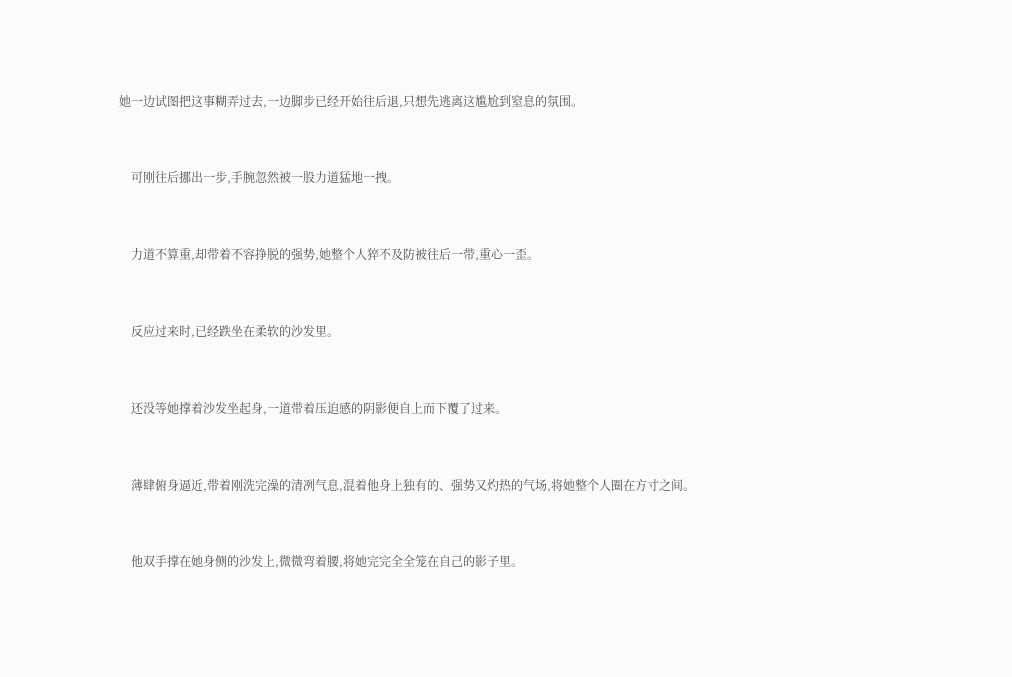她一边试图把这事糊弄过去,一边脚步已经开始往后退,只想先逃离这尴尬到窒息的氛围。


    可刚往后挪出一步,手腕忽然被一股力道猛地一拽。


    力道不算重,却带着不容挣脱的强势,她整个人猝不及防被往后一带,重心一歪。


    反应过来时,已经跌坐在柔软的沙发里。


    还没等她撑着沙发坐起身,一道带着压迫感的阴影便自上而下覆了过来。


    薄肆俯身逼近,带着刚洗完澡的清冽气息,混着他身上独有的、强势又灼热的气场,将她整个人圈在方寸之间。


    他双手撑在她身侧的沙发上,微微弯着腰,将她完完全全笼在自己的影子里。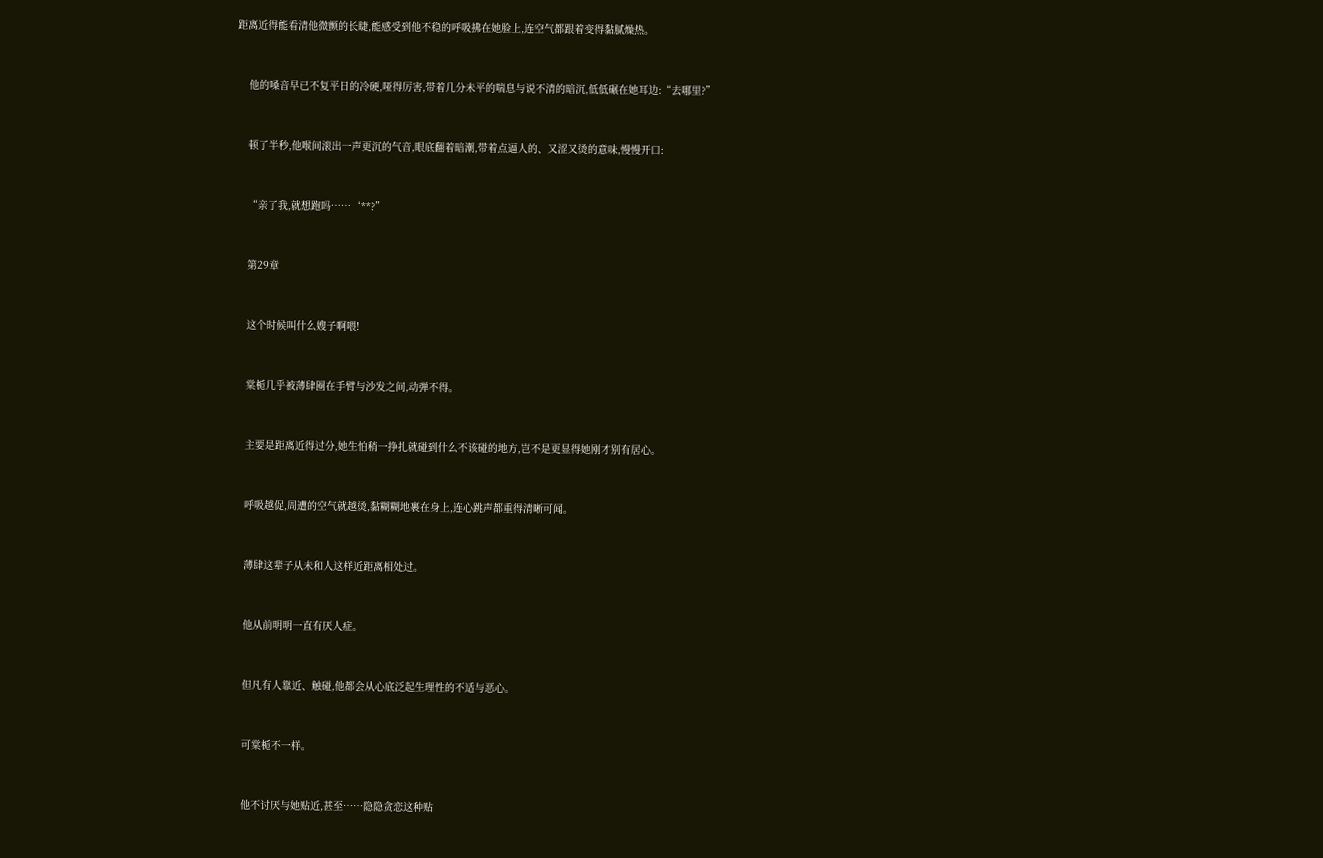距离近得能看清他微颤的长睫,能感受到他不稳的呼吸拂在她脸上,连空气都跟着变得黏腻燥热。


    他的嗓音早已不复平日的冷硬,哑得厉害,带着几分未平的喘息与说不清的暗沉,低低碾在她耳边:“去哪里?”


    顿了半秒,他喉间滚出一声更沉的气音,眼底翻着暗潮,带着点逼人的、又涩又烫的意味,慢慢开口:


    “亲了我,就想跑吗……‘**?”


    第29章


    这个时候叫什么嫂子啊喂!


    棠栀几乎被薄肆圈在手臂与沙发之间,动弹不得。


    主要是距离近得过分,她生怕稍一挣扎就碰到什么不该碰的地方,岂不是更显得她刚才别有居心。


    呼吸越促,周遭的空气就越烫,黏糊糊地裹在身上,连心跳声都重得清晰可闻。


    薄肆这辈子从未和人这样近距离相处过。


    他从前明明一直有厌人症。


    但凡有人靠近、触碰,他都会从心底泛起生理性的不适与恶心。


    可棠栀不一样。


    他不讨厌与她贴近,甚至……隐隐贪恋这种贴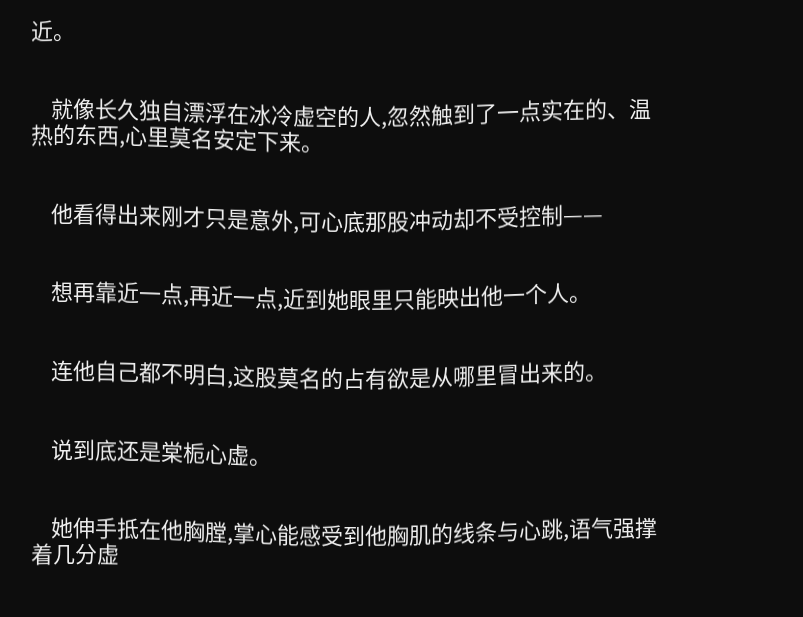近。


    就像长久独自漂浮在冰冷虚空的人,忽然触到了一点实在的、温热的东西,心里莫名安定下来。


    他看得出来刚才只是意外,可心底那股冲动却不受控制——


    想再靠近一点,再近一点,近到她眼里只能映出他一个人。


    连他自己都不明白,这股莫名的占有欲是从哪里冒出来的。


    说到底还是棠栀心虚。


    她伸手抵在他胸膛,掌心能感受到他胸肌的线条与心跳,语气强撑着几分虚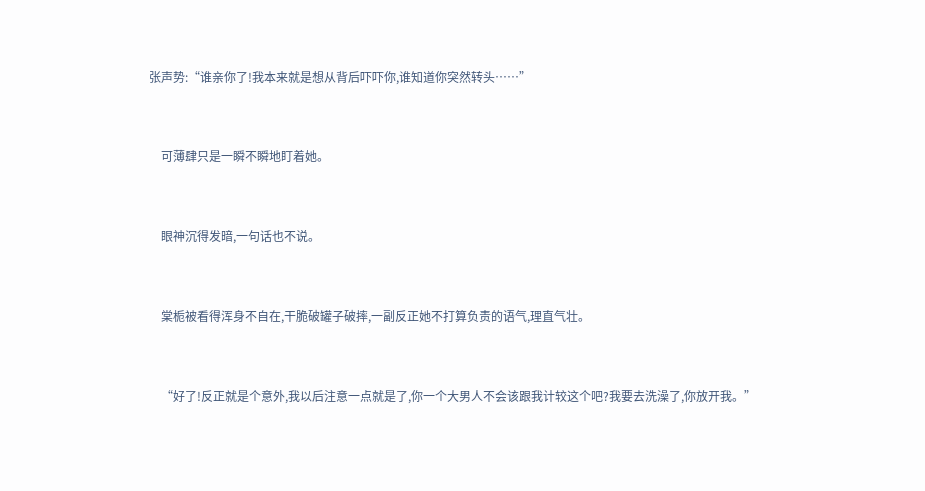张声势:“谁亲你了!我本来就是想从背后吓吓你,谁知道你突然转头……”


    可薄肆只是一瞬不瞬地盯着她。


    眼神沉得发暗,一句话也不说。


    棠栀被看得浑身不自在,干脆破罐子破摔,一副反正她不打算负责的语气,理直气壮。


    “好了!反正就是个意外,我以后注意一点就是了,你一个大男人不会该跟我计较这个吧?我要去洗澡了,你放开我。”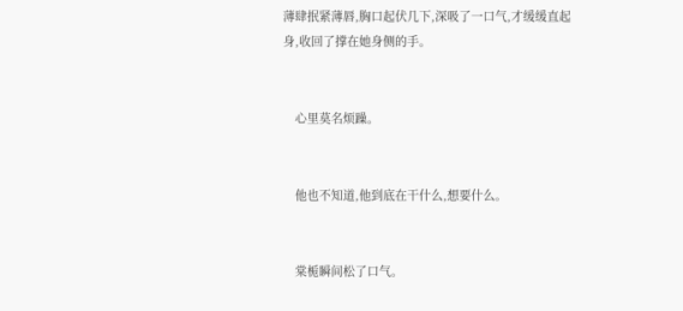薄肆抿紧薄唇,胸口起伏几下,深吸了一口气,才缓缓直起身,收回了撑在她身侧的手。


    心里莫名烦躁。


    他也不知道,他到底在干什么,想要什么。


    棠栀瞬间松了口气。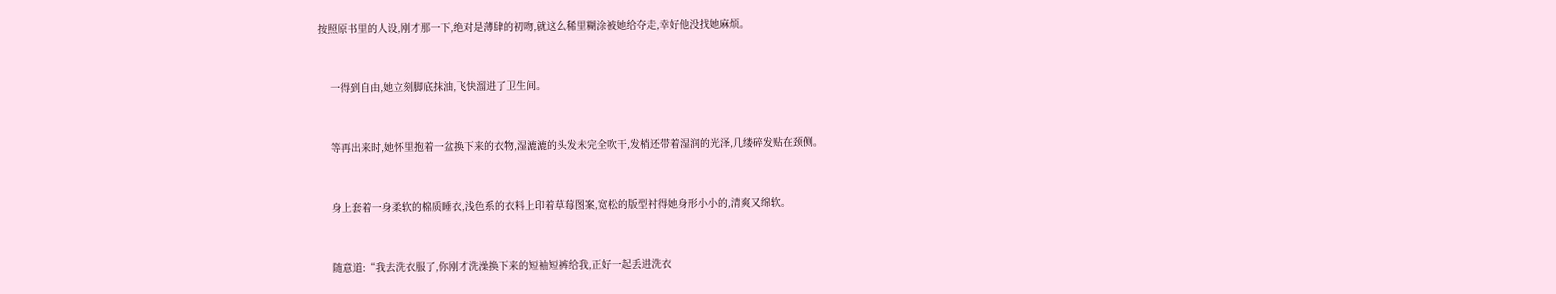按照原书里的人设,刚才那一下,绝对是薄肆的初吻,就这么稀里糊涂被她给夺走,幸好他没找她麻烦。


    一得到自由,她立刻脚底抹油,飞快溜进了卫生间。


    等再出来时,她怀里抱着一盆换下来的衣物,湿漉漉的头发未完全吹干,发梢还带着湿润的光泽,几缕碎发贴在颈侧。


    身上套着一身柔软的棉质睡衣,浅色系的衣料上印着草莓图案,宽松的版型衬得她身形小小的,清爽又绵软。


    随意道:“我去洗衣服了,你刚才洗澡换下来的短袖短裤给我,正好一起丢进洗衣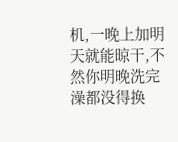机,一晚上加明天就能晾干,不然你明晚洗完澡都没得换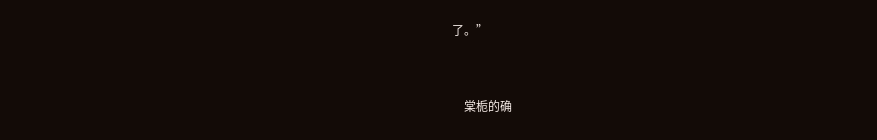了。”


    棠栀的确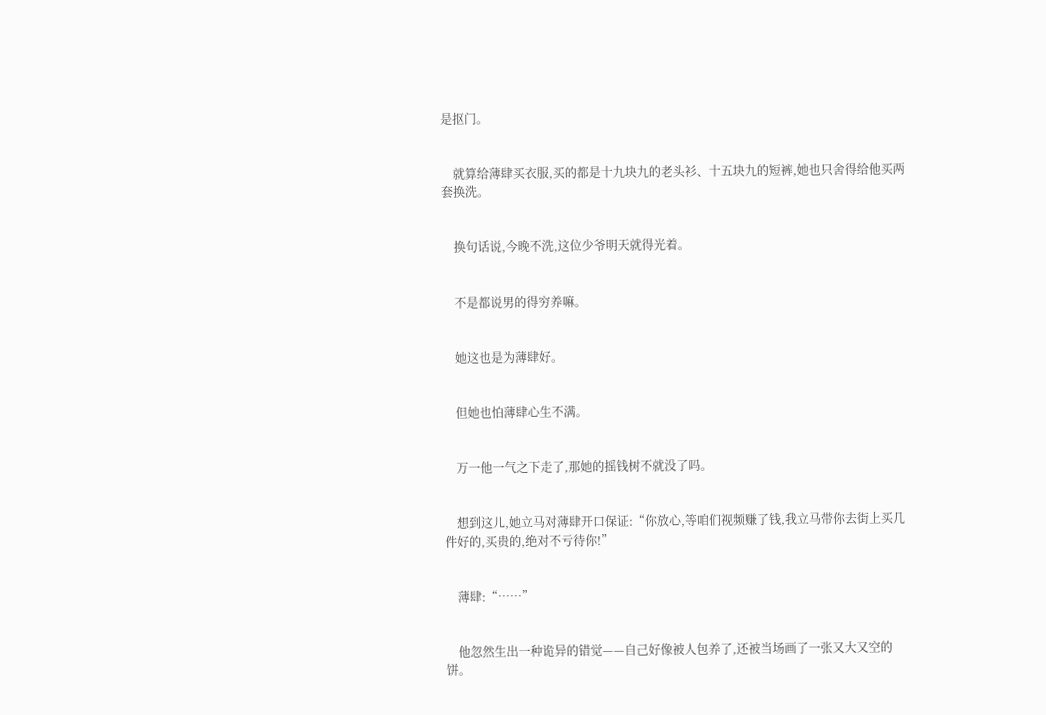是抠门。


    就算给薄肆买衣服,买的都是十九块九的老头衫、十五块九的短裤,她也只舍得给他买两套换洗。


    换句话说,今晚不洗,这位少爷明天就得光着。


    不是都说男的得穷养嘛。


    她这也是为薄肆好。


    但她也怕薄肆心生不满。


    万一他一气之下走了,那她的摇钱树不就没了吗。


    想到这儿,她立马对薄肆开口保证:“你放心,等咱们视频赚了钱,我立马带你去街上买几件好的,买贵的,绝对不亏待你!”


    薄肆:“……”


    他忽然生出一种诡异的错觉——自己好像被人包养了,还被当场画了一张又大又空的饼。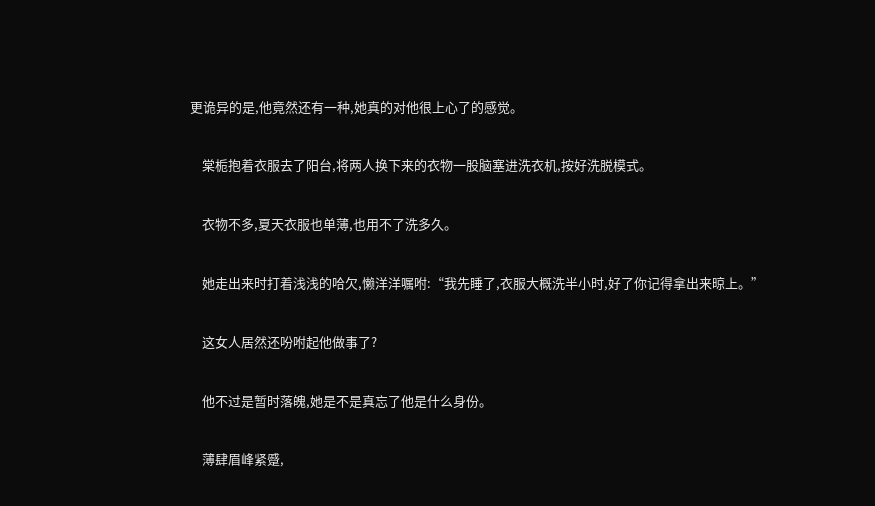更诡异的是,他竟然还有一种,她真的对他很上心了的感觉。


    棠栀抱着衣服去了阳台,将两人换下来的衣物一股脑塞进洗衣机,按好洗脱模式。


    衣物不多,夏天衣服也单薄,也用不了洗多久。


    她走出来时打着浅浅的哈欠,懒洋洋嘱咐:“我先睡了,衣服大概洗半小时,好了你记得拿出来晾上。”


    这女人居然还吩咐起他做事了?


    他不过是暂时落魄,她是不是真忘了他是什么身份。


    薄肆眉峰紧蹙,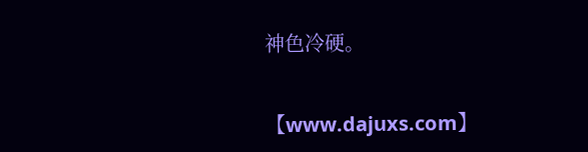神色冷硬。


【www.dajuxs.com】